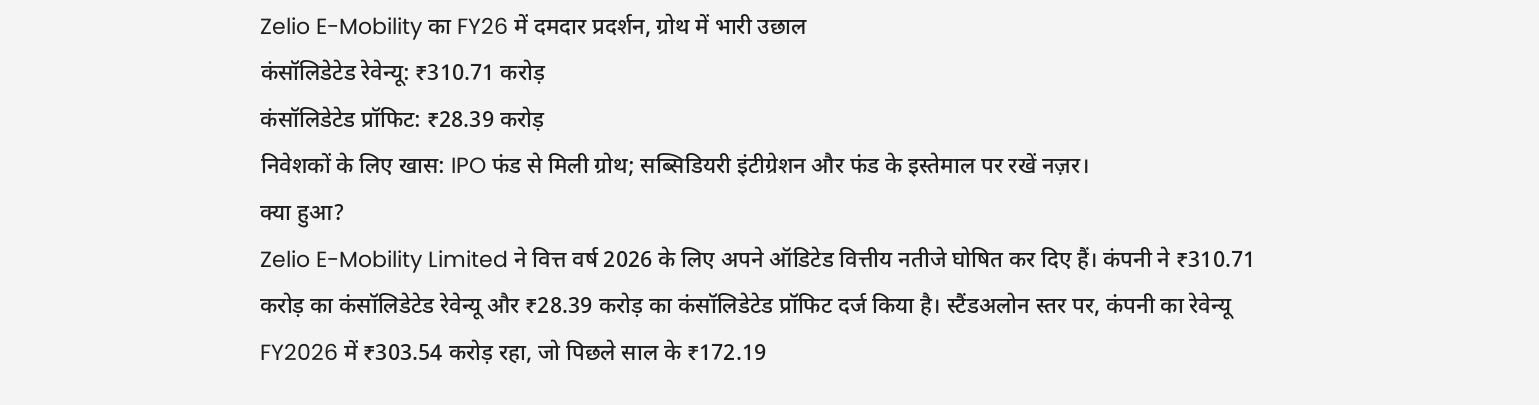Zelio E-Mobility का FY26 में दमदार प्रदर्शन, ग्रोथ में भारी उछाल
कंसॉलिडेटेड रेवेन्यू: ₹310.71 करोड़
कंसॉलिडेटेड प्रॉफिट: ₹28.39 करोड़
निवेशकों के लिए खास: IPO फंड से मिली ग्रोथ; सब्सिडियरी इंटीग्रेशन और फंड के इस्तेमाल पर रखें नज़र।
क्या हुआ?
Zelio E-Mobility Limited ने वित्त वर्ष 2026 के लिए अपने ऑडिटेड वित्तीय नतीजे घोषित कर दिए हैं। कंपनी ने ₹310.71 करोड़ का कंसॉलिडेटेड रेवेन्यू और ₹28.39 करोड़ का कंसॉलिडेटेड प्रॉफिट दर्ज किया है। स्टैंडअलोन स्तर पर, कंपनी का रेवेन्यू FY2026 में ₹303.54 करोड़ रहा, जो पिछले साल के ₹172.19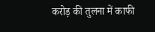करोड़ की तुलना में काफी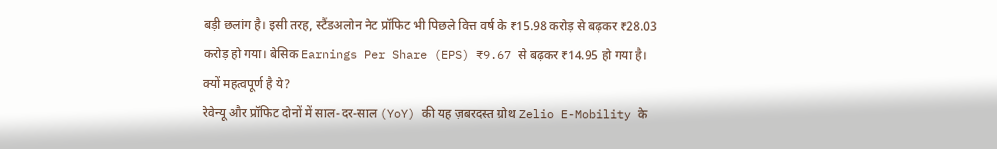बड़ी छलांग है। इसी तरह, स्टैंडअलोन नेट प्रॉफिट भी पिछले वित्त वर्ष के ₹15.98 करोड़ से बढ़कर ₹28.03 करोड़ हो गया। बेसिक Earnings Per Share (EPS) ₹9.67 से बढ़कर ₹14.95 हो गया है।
क्यों महत्वपूर्ण है ये?
रेवेन्यू और प्रॉफिट दोनों में साल-दर-साल (YoY) की यह ज़बरदस्त ग्रोथ Zelio E-Mobility के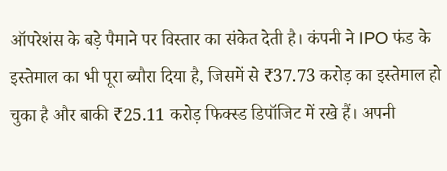ऑपरेशंस के बड़े पैमाने पर विस्तार का संकेत देती है। कंपनी ने IPO फंड के इस्तेमाल का भी पूरा ब्यौरा दिया है, जिसमें से ₹37.73 करोड़ का इस्तेमाल हो चुका है और बाकी ₹25.11 करोड़ फिक्स्ड डिपॉजिट में रखे हैं। अपनी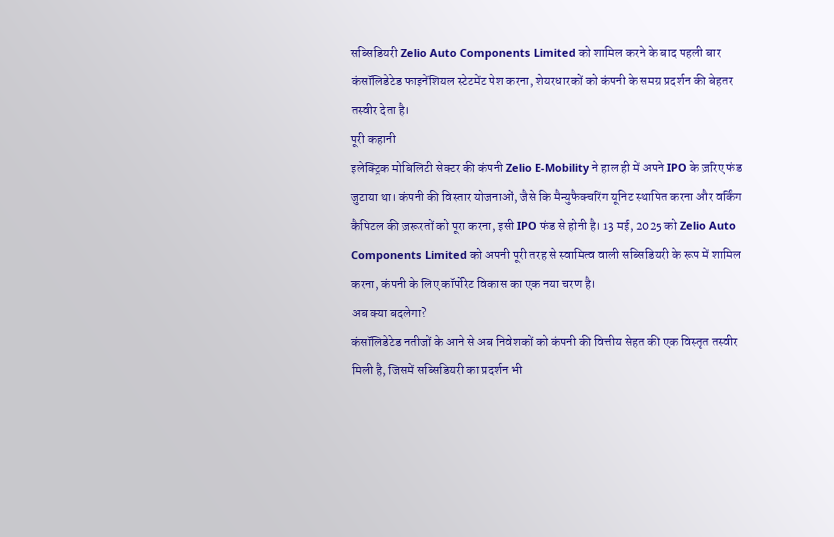सब्सिडियरी Zelio Auto Components Limited को शामिल करने के बाद पहली बार कंसॉलिडेटेड फाइनेंशियल स्टेटमेंट पेश करना, शेयरधारकों को कंपनी के समग्र प्रदर्शन की बेहतर तस्वीर देता है।
पूरी कहानी
इलेक्ट्रिक मोबिलिटी सेक्टर की कंपनी Zelio E-Mobility ने हाल ही में अपने IPO के ज़रिए फंड जुटाया था। कंपनी की विस्तार योजनाओं, जैसे कि मैन्युफैक्चरिंग यूनिट स्थापित करना और वर्किंग कैपिटल की ज़रूरतों को पूरा करना, इसी IPO फंड से होनी है। 13 मई, 2025 को Zelio Auto Components Limited को अपनी पूरी तरह से स्वामित्व वाली सब्सिडियरी के रूप में शामिल करना, कंपनी के लिए कॉर्पोरेट विकास का एक नया चरण है।
अब क्या बदलेगा?
कंसॉलिडेटेड नतीजों के आने से अब निवेशकों को कंपनी की वित्तीय सेहत की एक विस्तृत तस्वीर मिली है, जिसमें सब्सिडियरी का प्रदर्शन भी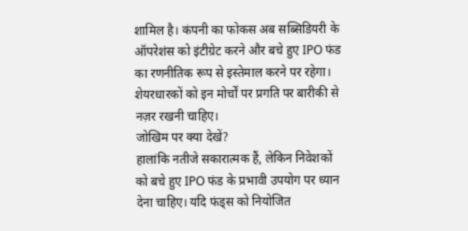शामिल है। कंपनी का फोकस अब सब्सिडियरी के ऑपरेशंस को इंटीग्रेट करने और बचे हुए IPO फंड का रणनीतिक रूप से इस्तेमाल करने पर रहेगा। शेयरधारकों को इन मोर्चों पर प्रगति पर बारीकी से नज़र रखनी चाहिए।
जोखिम पर क्या देखें?
हालांकि नतीजे सकारात्मक हैं, लेकिन निवेशकों को बचे हुए IPO फंड के प्रभावी उपयोग पर ध्यान देना चाहिए। यदि फंड्स को नियोजित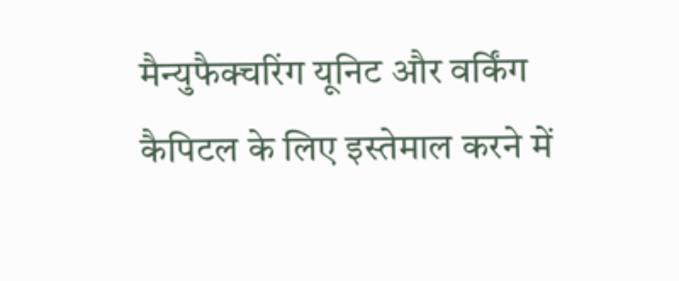मैन्युफैक्चरिंग यूनिट और वर्किंग कैपिटल के लिए इस्तेमाल करने में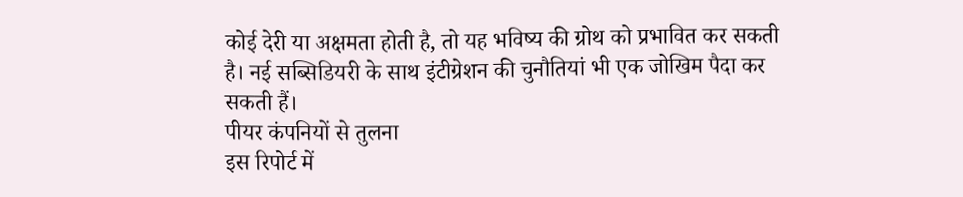कोई देरी या अक्षमता होती है, तो यह भविष्य की ग्रोथ को प्रभावित कर सकती है। नई सब्सिडियरी के साथ इंटीग्रेशन की चुनौतियां भी एक जोखिम पैदा कर सकती हैं।
पीयर कंपनियों से तुलना
इस रिपोर्ट में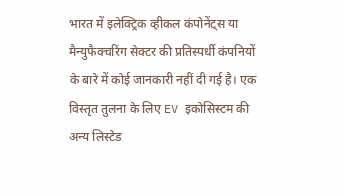भारत में इलेक्ट्रिक व्हीकल कंपोनेंट्स या मैन्युफैक्चरिंग सेक्टर की प्रतिस्पर्धी कंपनियों के बारे में कोई जानकारी नहीं दी गई है। एक विस्तृत तुलना के लिए EV इकोसिस्टम की अन्य लिस्टेड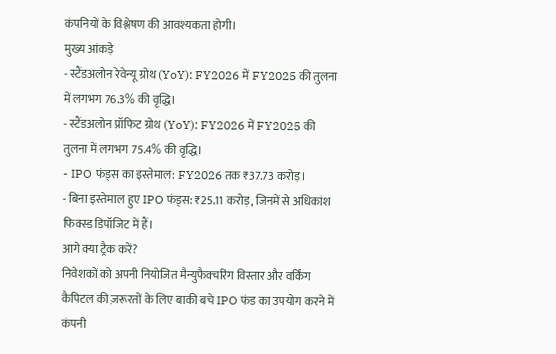कंपनियों के विश्लेषण की आवश्यकता होगी।
मुख्य आंकड़े
- स्टैंडअलोन रेवेन्यू ग्रोथ (YoY): FY2026 में FY2025 की तुलना में लगभग 76.3% की वृद्धि।
- स्टैंडअलोन प्रॉफिट ग्रोथ (YoY): FY2026 में FY2025 की तुलना में लगभग 75.4% की वृद्धि।
- IPO फंड्स का इस्तेमाल: FY2026 तक ₹37.73 करोड़।
- बिना इस्तेमाल हुए IPO फंड्स: ₹25.11 करोड़, जिनमें से अधिकांश फिक्स्ड डिपॉजिट में हैं।
आगे क्या ट्रैक करें?
निवेशकों को अपनी नियोजित मैन्युफैक्चरिंग विस्तार और वर्किंग कैपिटल की ज़रूरतों के लिए बाकी बचे IPO फंड का उपयोग करने में कंपनी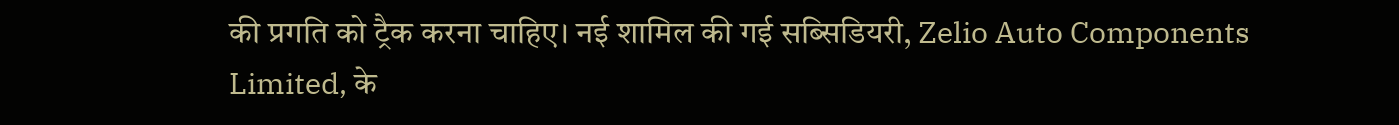की प्रगति को ट्रैक करना चाहिए। नई शामिल की गई सब्सिडियरी, Zelio Auto Components Limited, के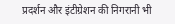प्रदर्शन और इंटीग्रेशन की निगरानी भी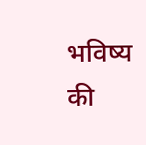भविष्य की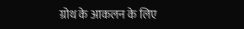ग्रोथ के आकलन के लिए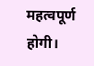महत्वपूर्ण होगी।